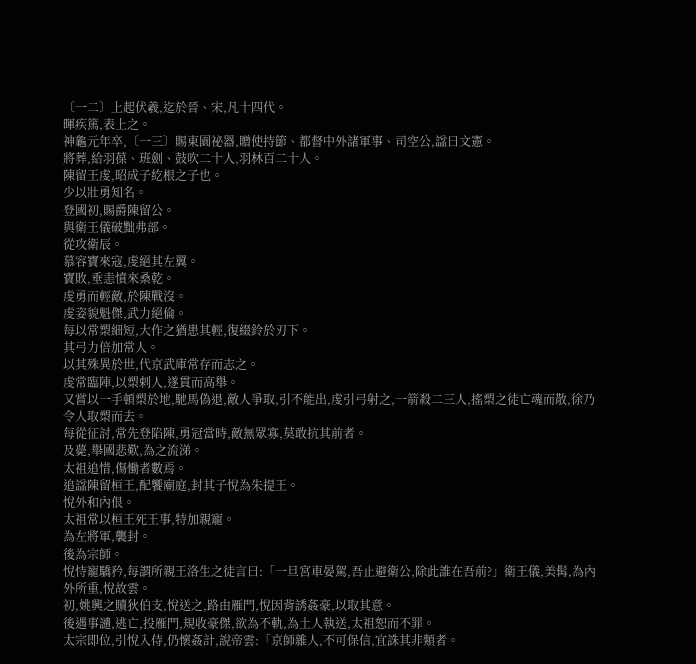〔一二〕上起伏羲,迄於晉、宋,凡十四代。
暉疾篤,表上之。
神龜元年卒,〔一三〕賜東園祕器,贈使持節、都督中外諸軍事、司空公,諡曰文憲。
將葬,給羽葆、班劍、鼓吹二十人,羽林百二十人。
陳留王虔,昭成子紇根之子也。
少以壯勇知名。
登國初,賜爵陳留公。
與衛王儀破黜弗部。
從攻衛辰。
慕容寶來寇,虔絕其左翼。
寶敗,垂恚憤來桑乾。
虔勇而輕敵,於陳戰沒。
虔姿貌魁傑,武力絕倫。
每以常槊細短,大作之猶患其輕,復綴鈴於刃下。
其弓力倍加常人。
以其殊異於世,代京武庫常存而志之。
虔常臨陣,以槊剌人,遂貫而高舉。
又嘗以一手頓槊於地,馳馬偽退,敵人爭取,引不能出,虔引弓射之,一箭殺二三人,搖槊之徒亡魂而散,徐乃令人取槊而去。
每從征討,常先登陷陳,勇冠當時,敵無眾寡,莫敢抗其前者。
及薨,舉國悲歎,為之流涕。
太祖追惜,傷慟者數焉。
追諡陳留桓王,配饗廟庭,封其子悅為朱提王。
悅外和內佷。
太祖常以桓王死王事,特加親寵。
為左將軍,襲封。
後為宗師。
悅恃寵驕矜,每謂所親王洛生之徒言曰:「一旦宮車晏駕,吾止避衛公,除此誰在吾前?」衛王儀,美髯,為內外所重,悅故雲。
初,姚興之贖狄伯支,悅送之,路由雁門,悅因背誘姦豪,以取其意。
後遇事譴,逃亡,投雁門,規收豪傑,欲為不軌,為土人執送,太祖恕而不罪。
太宗即位,引悅入侍,仍懷姦計,說帝雲:「京師雜人,不可保信,宜誅其非類者。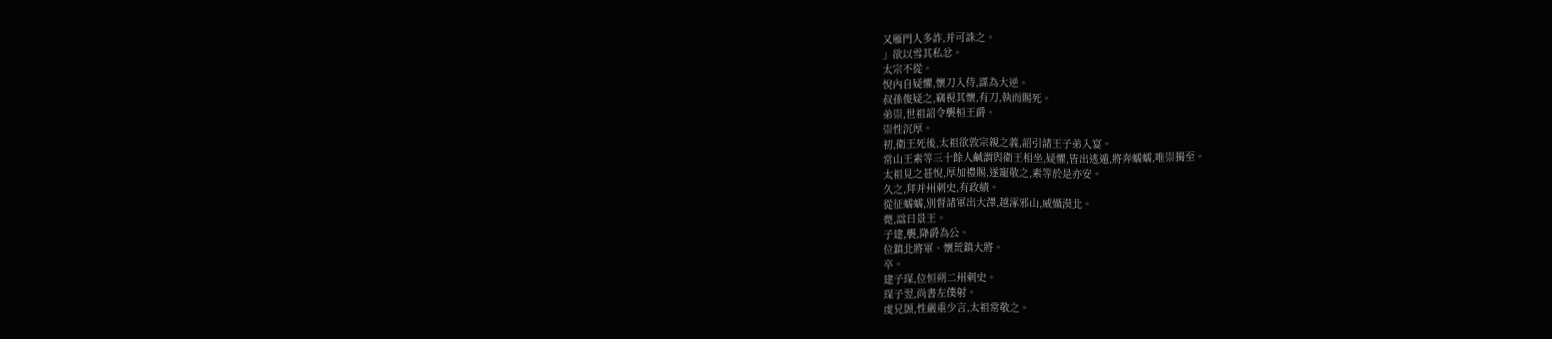又雁門人多詐,并可誅之。
」欲以雪其私忿。
太宗不從。
悅內自疑懼,懷刀入侍,謀為大逆。
叔孫俊疑之,竊視其懷,有刀,執而賜死。
弟崇,世祖詔令襲桓王爵。
崇性沉厚。
初,衛王死後,太祖欲敦宗親之義,詔引諸王子弟入宴。
常山王素等三十餘人鹹謂與衛王相坐,疑懼,皆出逃遁,將奔蠕蠕,唯崇獨至。
太祖見之甚悅,厚加禮賜,遂寵敬之,素等於是亦安。
久之,拜并州刺史,有政績。
從征蠕蠕,別督諸軍出大澤,越涿邪山,威懾漠北。
薨,諡曰景王。
子建,襲,降爵為公。
位鎮北將軍、懷荒鎮大將。
卒。
建子琛,位恒朔二州刺史。
琛子翌,尚書左僕射。
虔兄顗,性嚴重少言,太祖常敬之。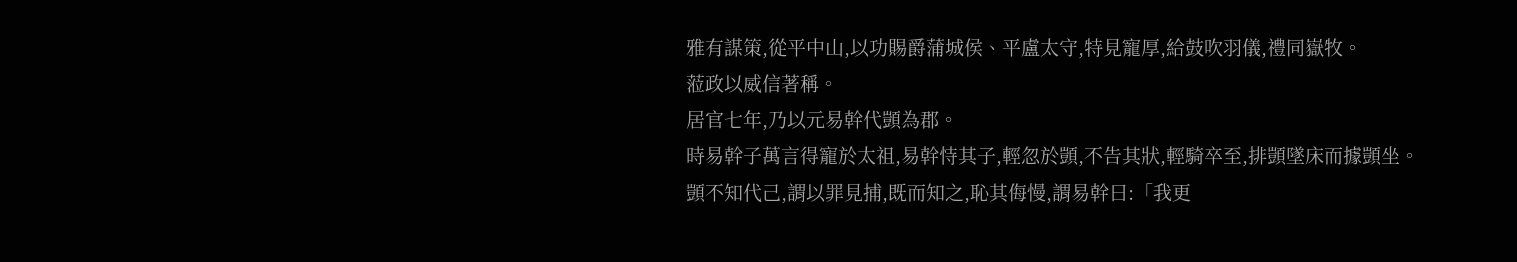雅有謀策,從平中山,以功賜爵蒲城侯、平盧太守,特見寵厚,給鼓吹羽儀,禮同嶽牧。
蒞政以威信著稱。
居官七年,乃以元易幹代顗為郡。
時易幹子萬言得寵於太祖,易幹恃其子,輕忽於顗,不告其狀,輕騎卒至,排顗墜床而據顗坐。
顗不知代己,謂以罪見捕,既而知之,恥其侮慢,謂易幹曰:「我更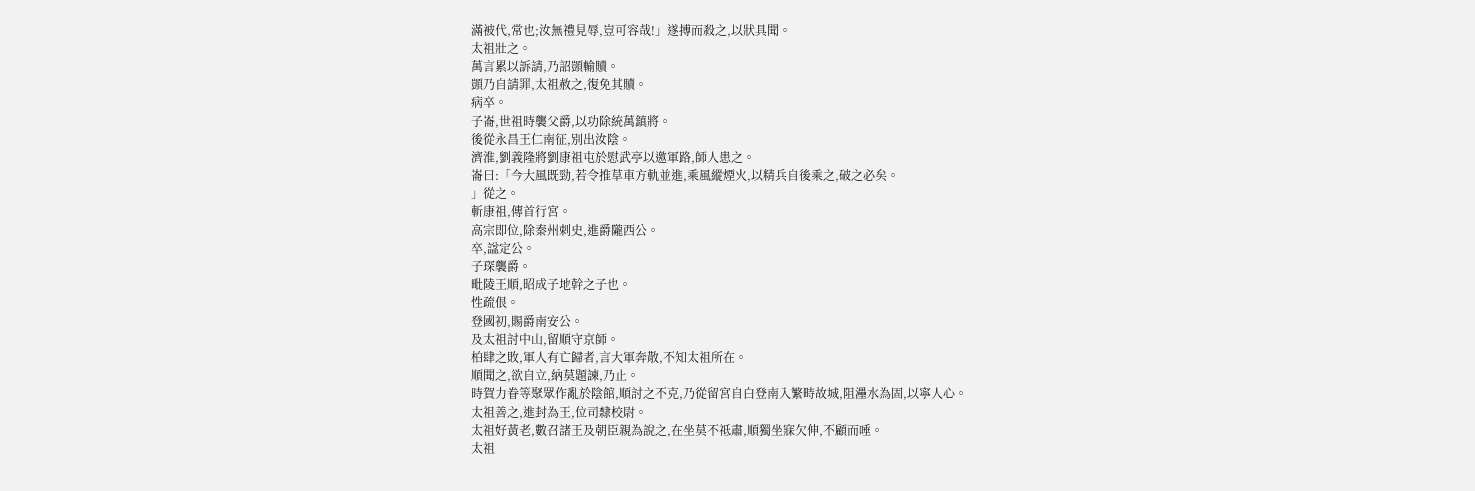滿被代,常也;汝無禮見辱,豈可容哉!」遂搏而殺之,以狀具聞。
太祖壯之。
萬言累以訴請,乃詔顗輸贖。
顗乃自請罪,太祖赦之,復免其贖。
病卒。
子崙,世祖時襲父爵,以功除統萬鎮將。
後從永昌王仁南征,別出汝陰。
濟淮,劉義隆將劉康祖屯於慰武亭以邀軍路,師人患之。
崙曰:「今大風既勁,若令推草車方軌並進,乘風縱煙火,以精兵自後乘之,破之必矣。
」從之。
斬康祖,傳首行宮。
高宗即位,除秦州刺史,進爵隴西公。
卒,諡定公。
子琛襲爵。
毗陵王順,昭成子地幹之子也。
性疏佷。
登國初,賜爵南安公。
及太祖討中山,留順守京師。
柏肆之敗,軍人有亡歸者,言大軍奔散,不知太祖所在。
順聞之,欲自立,納莫題諫,乃止。
時賀力眷等聚眾作亂於陰館,順討之不克,乃從留宮自白登南入繁畤故城,阻灅水為固,以寧人心。
太祖善之,進封為王,位司隸校尉。
太祖好黃老,數召諸王及朝臣親為說之,在坐莫不祗肅,順獨坐寐欠伸,不顧而唾。
太祖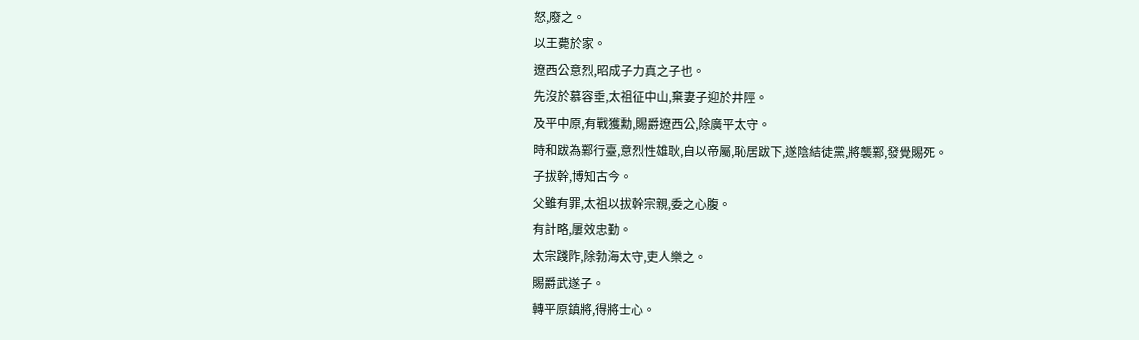怒,廢之。
以王薨於家。
遼西公意烈,昭成子力真之子也。
先沒於慕容垂,太祖征中山,棄妻子迎於井陘。
及平中原,有戰獲勳,賜爵遼西公,除廣平太守。
時和跋為鄴行臺,意烈性雄耿,自以帝屬,恥居跋下,遂陰結徒黨,將襲鄴,發覺賜死。
子拔幹,博知古今。
父雖有罪,太祖以拔幹宗親,委之心腹。
有計略,屢效忠勤。
太宗踐阼,除勃海太守,吏人樂之。
賜爵武遂子。
轉平原鎮將,得將士心。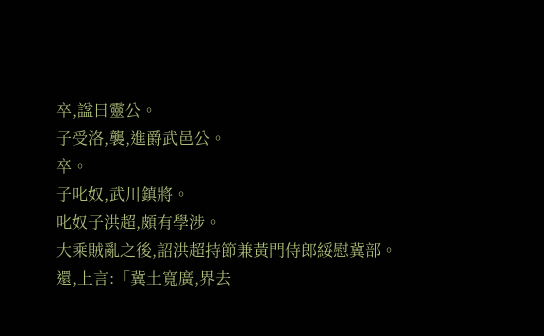卒,諡曰靈公。
子受洛,襲,進爵武邑公。
卒。
子叱奴,武川鎮將。
叱奴子洪超,頗有學涉。
大乘賊亂之後,詔洪超持節兼黃門侍郎綏慰冀部。
還,上言:「冀土寬廣,界去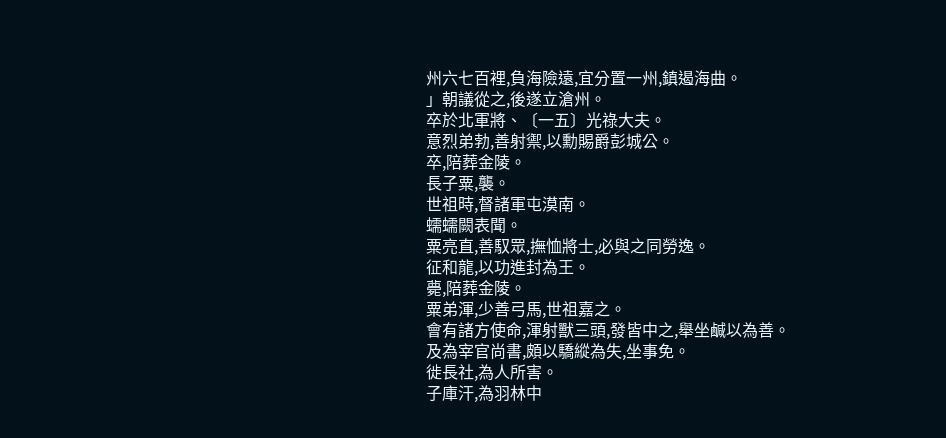州六七百裡,負海險遠,宜分置一州,鎮遏海曲。
」朝議從之,後遂立滄州。
卒於北軍將、〔一五〕光祿大夫。
意烈弟勃,善射禦,以勳賜爵彭城公。
卒,陪葬金陵。
長子粟,襲。
世祖時,督諸軍屯漠南。
蠕蠕闕表聞。
粟亮直,善馭眾,撫恤將士,必與之同勞逸。
征和龍,以功進封為王。
薨,陪葬金陵。
粟弟渾,少善弓馬,世祖嘉之。
會有諸方使命,渾射獸三頭,發皆中之,舉坐鹹以為善。
及為宰官尚書,頗以驕縱為失,坐事免。
徙長社,為人所害。
子庫汗,為羽林中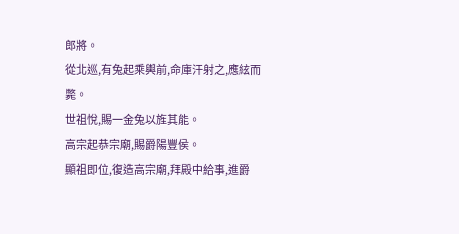郎將。
從北巡,有兔起乘輿前,命庫汗射之,應絃而斃。
世祖悅,賜一金兔以旌其能。
高宗起恭宗廟,賜爵陽豐侯。
顯祖即位,復造高宗廟,拜殿中給事,進爵